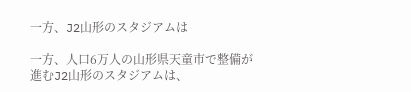一方、J2山形のスタジアムは

一方、人口6万人の山形県天童市で整備が進むJ2山形のスタジアムは、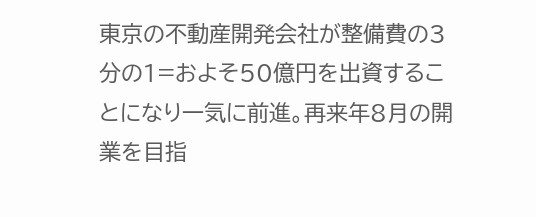東京の不動産開発会社が整備費の3分の1=およそ50億円を出資することになり一気に前進。再来年8月の開業を目指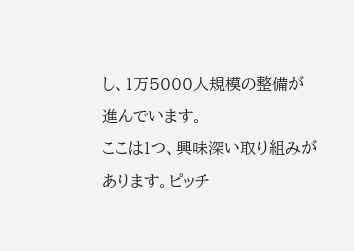し、1万5000人規模の整備が進んでいます。
ここは1つ、興味深い取り組みがあります。ピッチ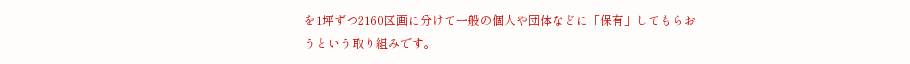を1坪ずつ2160区画に分けて一般の個人や団体などに「保有」してもらおうという取り組みです。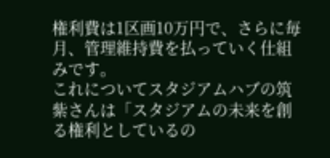権利費は1区画10万円で、さらに毎月、管理維持費を払っていく仕組みです。
これについてスタジアムハブの筑紫さんは「スタジアムの未来を創る権利としているの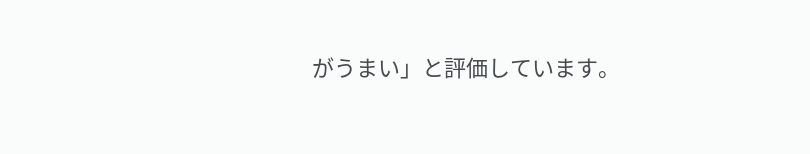がうまい」と評価しています。